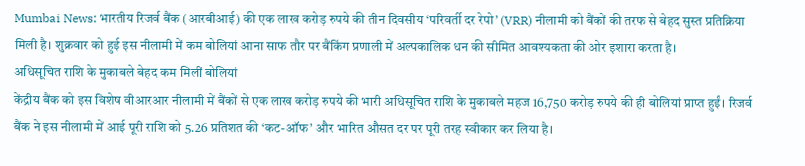Mumbai News: भारतीय रिजर्व बैंक (आरबीआई) की एक लाख करोड़ रुपये की तीन दिवसीय ‘परिवर्ती दर रेपो’ (VRR) नीलामी को बैंकों की तरफ से बेहद सुस्त प्रतिक्रिया मिली है। शुक्रवार को हुई इस नीलामी में कम बोलियां आना साफ तौर पर बैंकिंग प्रणाली में अल्पकालिक धन की सीमित आवश्यकता की ओर इशारा करता है।
अधिसूचित राशि के मुकाबले बेहद कम मिलीं बोलियां
केंद्रीय बैंक को इस विशेष वीआरआर नीलामी में बैंकों से एक लाख करोड़ रुपये की भारी अधिसूचित राशि के मुकाबले महज 16,750 करोड़ रुपये की ही बोलियां प्राप्त हुईं। रिजर्व बैंक ने इस नीलामी में आई पूरी राशि को 5.26 प्रतिशत की ‘कट-ऑफ’ और भारित औसत दर पर पूरी तरह स्वीकार कर लिया है।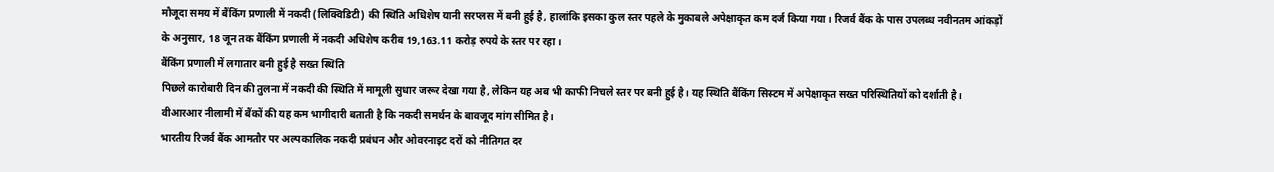मौजूदा समय में बैंकिंग प्रणाली में नकदी (लिक्विडिटी) की स्थिति अधिशेष यानी सरप्लस में बनी हुई है, हालांकि इसका कुल स्तर पहले के मुकाबले अपेक्षाकृत कम दर्ज किया गया। रिजर्व बैंक के पास उपलब्ध नवीनतम आंकड़ों के अनुसार, 18 जून तक बैंकिंग प्रणाली में नकदी अधिशेष करीब 19,163.11 करोड़ रुपये के स्तर पर रहा।
बैंकिंग प्रणाली में लगातार बनी हुई है सख्त स्थिति
पिछले कारोबारी दिन की तुलना में नकदी की स्थिति में मामूली सुधार जरूर देखा गया है, लेकिन यह अब भी काफी निचले स्तर पर बनी हुई है। यह स्थिति बैंकिंग सिस्टम में अपेक्षाकृत सख्त परिस्थितियों को दर्शाती है। वीआरआर नीलामी में बैंकों की यह कम भागीदारी बताती है कि नकदी समर्थन के बावजूद मांग सीमित है।
भारतीय रिजर्व बैंक आमतौर पर अल्पकालिक नकदी प्रबंधन और ओवरनाइट दरों को नीतिगत दर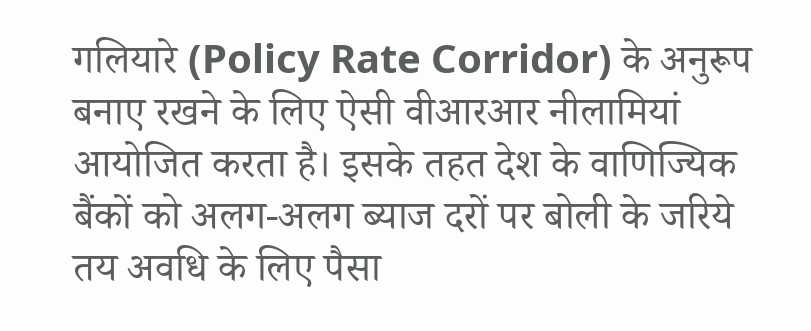गलियारे (Policy Rate Corridor) के अनुरूप बनाए रखने के लिए ऐसी वीआरआर नीलामियां आयोजित करता है। इसके तहत देश के वाणिज्यिक बैंकों को अलग-अलग ब्याज दरों पर बोली के जरिये तय अवधि के लिए पैसा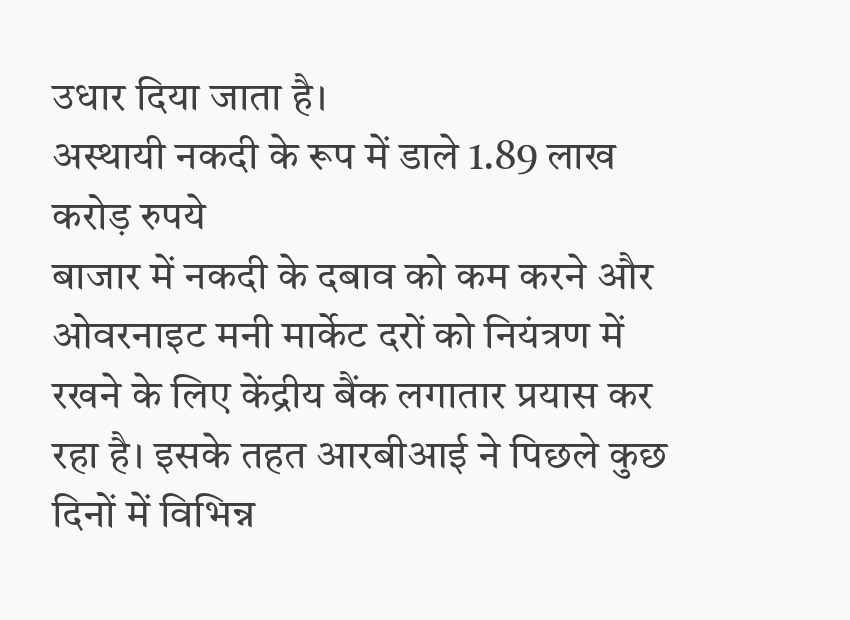उधार दिया जाता है।
अस्थायी नकदी के रूप में डाले 1.89 लाख करोड़ रुपये
बाजार में नकदी के दबाव को कम करने और ओवरनाइट मनी मार्केट दरों को नियंत्रण में रखने के लिए केंद्रीय बैंक लगातार प्रयास कर रहा है। इसके तहत आरबीआई ने पिछले कुछ दिनों में विभिन्न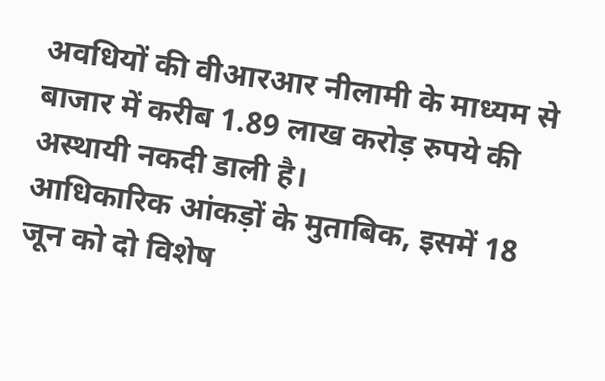अवधियों की वीआरआर नीलामी के माध्यम से बाजार में करीब 1.89 लाख करोड़ रुपये की अस्थायी नकदी डाली है।
आधिकारिक आंकड़ों के मुताबिक, इसमें 18 जून को दो विशेष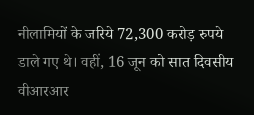नीलामियों के जरिये 72,300 करोड़ रुपये डाले गए थे। वहीं, 16 जून को सात दिवसीय वीआरआर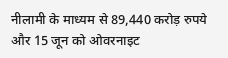नीलामी के माध्यम से 89,440 करोड़ रुपये और 15 जून को ओवरनाइट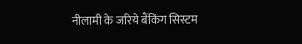नीलामी के जरिये बैंकिंग सिस्टम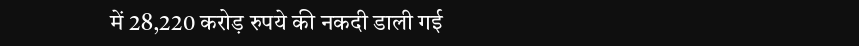में 28,220 करोड़ रुपये की नकदी डाली गई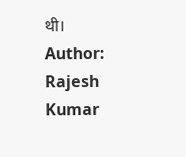थी।
Author: Rajesh Kumar